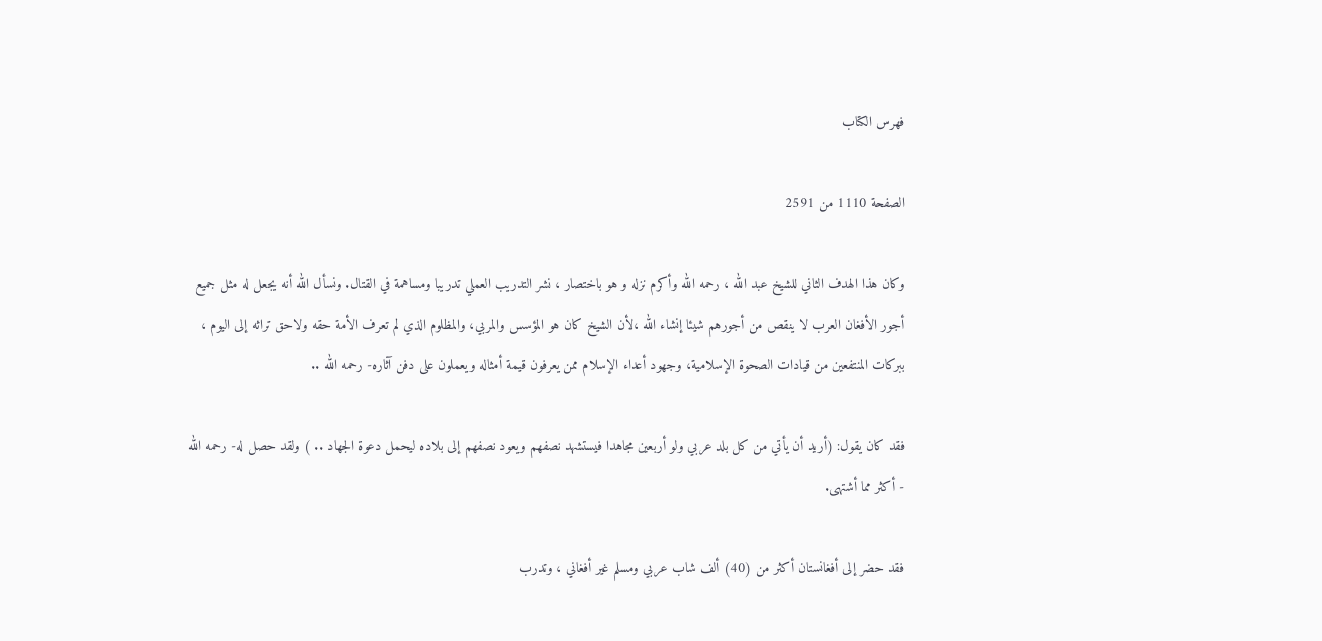فهرس الكتاب

الصفحة 1110 من 2591

وكان هذا الهدف الثاني للشيخ عبد الله ، رحمه الله وأكرم نزله و هو باختصار ، نشر التدريب العملي تدريبا ومساهمة في القتال. ونسأل الله أنه يجعل له مثل جميع أجور الأفغان العرب لا ينقص من أجورهم شيئا إنشاء الله ،لأن الشيخ كان هو المؤسس والمربي، والمظلوم الذي لم تعرف الأمة حقه ولاحق تراثه إلى اليوم ، ببركات المنتفعين من قيادات الصحوة الإسلامية، وجهود أعداء الإسلام ممن يعرفون قيمة أمثاله ويعملون على دفن آثاره- رحمه الله ..

فقد كان يقول: (أريد أن يأتي من كل بلد عربي ولو أربعين مجاهدا فيستشهد نصفهم ويعود نصفهم إلى بلاده ليحمل دعوة الجهاد .. ) ولقد حصل له- رحمه الله - أكثر مما أشتهى.

فقد حضر إلى أفغانستان أكثر من (40) ألف شاب عربي ومسلم غير أفغاني ، وتدرب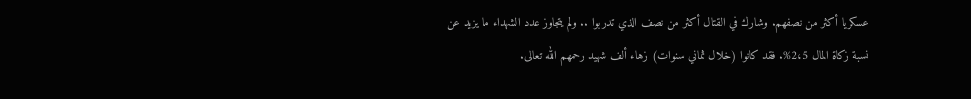عسكريا أكثر من نصفهم. وشارك في القتال أكثر من نصف الذي تدربوا .. ولم يتجاوز عدد الشهداء ما يزيد عن نسبة زكاة المال 2،5%. فقد كانوا (خلال ثماني سنوات) زهاء ألف شهيد رحمهم الله تعالى.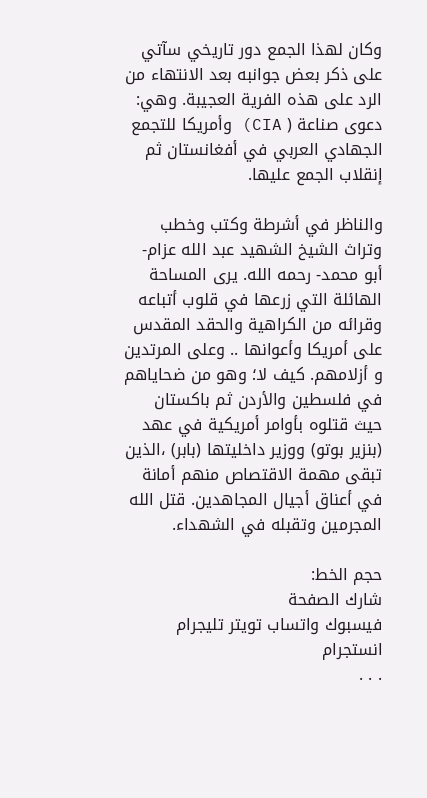وكان لهذا الجمع دور تاريخي سآتي على ذكر بعض جوانبه بعد الانتهاء من الرد على هذه الفرية العجيبة. وهي: دعوى صناعة ( CIA) وأمريكا للتجمع الجهادي العربي في أفغانستان ثم إنقلاب الجمع عليها.

والناظر في أشرطة وكتب وخطب وتراث الشيخ الشهيد عبد الله عزام- أبو محمد- رحمه الله. يرى المساحة الهائلة التي زرعها في قلوب أتباعه وقرائه من الكراهية والحقد المقدس على أمريكا وأعوانها .. وعلى المرتدين و أزلامهم. كيف لا؛ وهو من ضحاياهم في فلسطين والأردن ثم باكستان حيث قتلوه بأوامر أمريكية في عهد (بنزير بوتو) ووزير داخليتها (بابر) ،الذين تبقى مهمة الاقتصاص منهم أمانة في أعناق أجيال المجاهدين. قتل الله المجرمين وتقبله في الشهداء.

حجم الخط:
شارك الصفحة
فيسبوك واتساب تويتر تليجرام انستجرام
. . .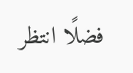فضلًا انتظر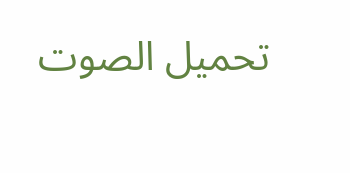تحميل الصوت